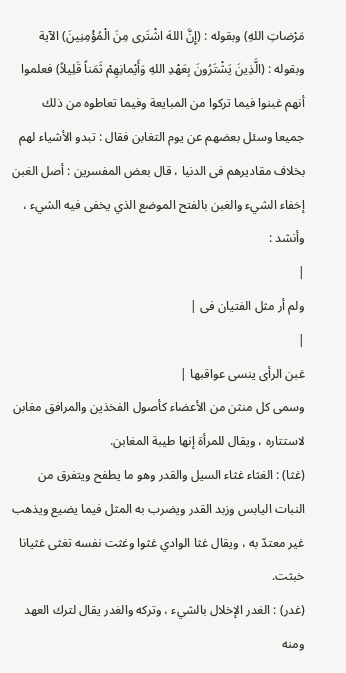مَرْضاتِ اللهِ) وبقوله : (إِنَّ اللهَ اشْتَرى مِنَ الْمُؤْمِنِينَ) الآية وبقوله : (الَّذِينَ يَشْتَرُونَ بِعَهْدِ اللهِ وَأَيْمانِهِمْ ثَمَناً قَلِيلاً) فعلموا أنهم غبنوا فيما تركوا من المبايعة وفيما تعاطوه من ذلك جميعا وسئل بعضهم عن يوم التغابن فقال : تبدو الأشياء لهم بخلاف مقاديرهم فى الدنيا ، قال بعض المفسرين : أصل الغبن إخفاء الشيء والغبن بالفتح الموضع الذي يخفى فيه الشيء ، وأنشد :
|
ولم أر مثل الفتيان فى |
|
غبن الرأى ينسى عواقبها |
وسمى كل منثن من الأعضاء كأصول الفخذين والمرافق مغابن لاستتاره ، ويقال للمرأة إنها طيبة المغابن.
(غثا) : الغثاء غثاء السيل والقدر وهو ما يطفح ويتفرق من النبات اليابس وزبد القدر ويضرب به المثل فيما يضيع ويذهب غير معتدّ به ، ويقال غثا الوادي غثوا وغثت نفسه تغثى غثيانا خبثت.
(غدر) : الغدر الإخلال بالشيء ، وتركه والغدر يقال لترك العهد ومنه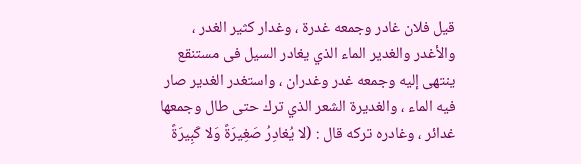قيل فلان غادر وجمعه غدرة ، وغدار كثير الغدر ، والأغدر والغدير الماء الذي يغادر السيل فى مستنقع ينتهى إليه وجمعه غدر وغدران ، واستغدر الغدير صار فيه الماء ، والغديرة الشعر الذي ترك حتى طال وجمعها غدائر ، وغادره تركه قال : (لا يُغادِرُ صَغِيرَةً وَلا كَبِيرَةً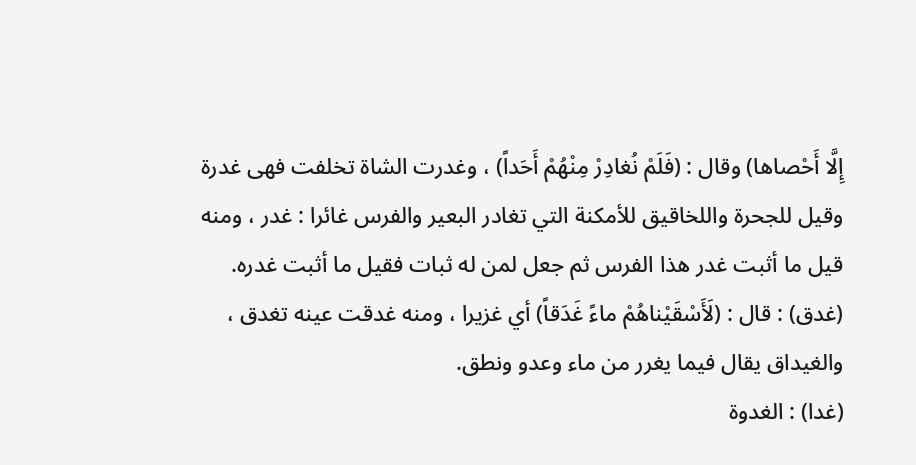إِلَّا أَحْصاها) وقال : (فَلَمْ نُغادِرْ مِنْهُمْ أَحَداً) ، وغدرت الشاة تخلفت فهى غدرة وقيل للجحرة واللخاقيق للأمكنة التي تغادر البعير والفرس غائرا : غدر ، ومنه قيل ما أثبت غدر هذا الفرس ثم جعل لمن له ثبات فقيل ما أثبت غدره.
(غدق) : قال : (لَأَسْقَيْناهُمْ ماءً غَدَقاً) أي غزيرا ، ومنه غدقت عينه تغدق ، والغيداق يقال فيما يغرر من ماء وعدو ونطق.
(غدا) : الغدوة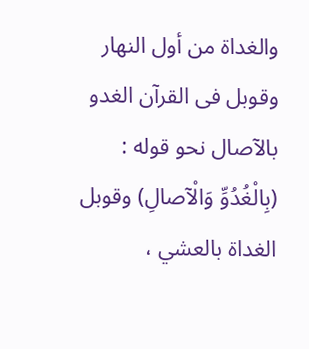والغداة من أول النهار وقوبل فى القرآن الغدو بالآصال نحو قوله : (بِالْغُدُوِّ وَالْآصالِ) وقوبل الغداة بالعشي ،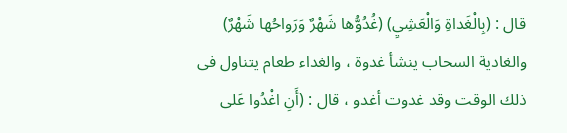قال : (بِالْغَداةِ وَالْعَشِيِ) (غُدُوُّها شَهْرٌ وَرَواحُها شَهْرٌ) والغادية السحاب ينشأ غدوة ، والغداء طعام يتناول فى ذلك الوقت وقد غدوت أغدو ، قال : (أَنِ اغْدُوا عَلى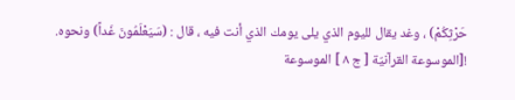حَرْثِكُمْ) ، وغد يقال لليوم الذي يلى يومك الذي أنت فيه ، قال : (سَيَعْلَمُونَ غَداً) ونحوه.
![الموسوعة القرآنيّة [ ج ٨ ] الموسوعة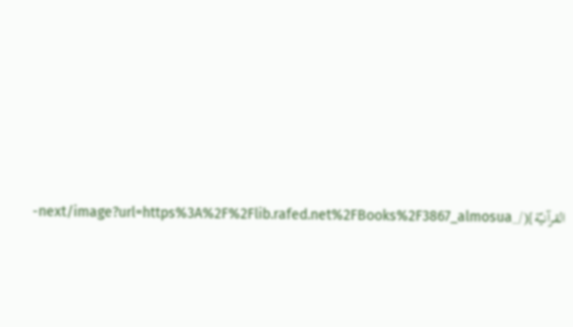القرآنيّة](/_next/image?url=https%3A%2F%2Flib.rafed.net%2FBooks%2F3867_almosua-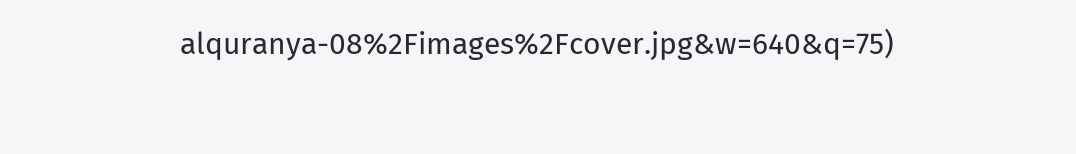alquranya-08%2Fimages%2Fcover.jpg&w=640&q=75)